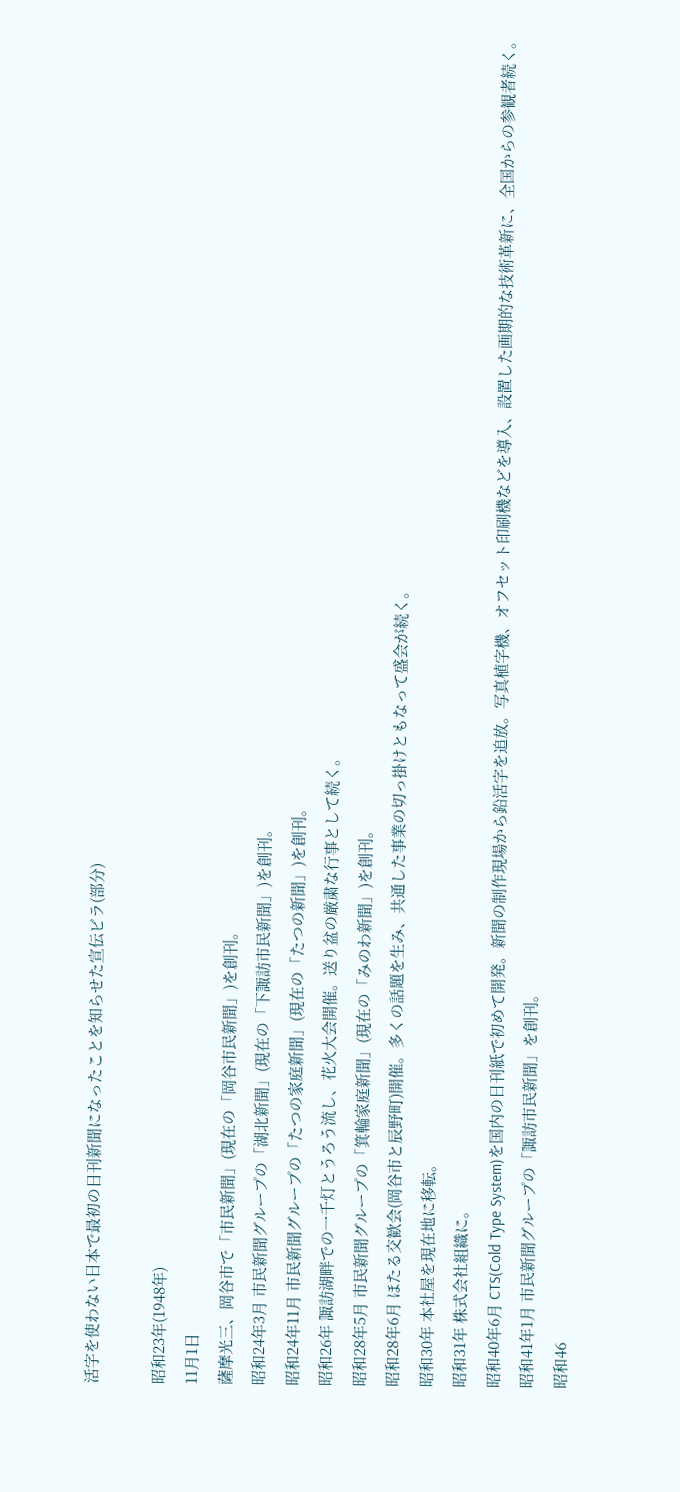活字を使わない日本で最初の日刊新聞になったことを知らせた宣伝ビラ(部分)

昭和23年(1948年)
11月1日
薩摩光三、岡谷市で「市民新聞」(現在の「岡谷市民新聞」)を創刊。
昭和24年3月 市民新聞グループの「湖北新聞」(現在の「下諏訪市民新聞」)を創刊。
昭和24年11月 市民新聞グループの「たつの家庭新聞」(現在の「たつの新聞」)を創刊。
昭和26年 諏訪湖畔での一千灯とうろう流し、花火大会開催。送り盆の厳粛な行事として続く。
昭和28年5月 市民新聞グループの「箕輪家庭新聞」(現在の「みのわ新聞」)を創刊。
昭和28年6月 ほたる交歓会(岡谷市と辰野町)開催。多くの話題を生み、共通した事業の切っ掛けともなって盛会が続く。
昭和30年 本社屋を現在地に移転。
昭和31年 株式会社組織に。
昭和40年6月 CTS(Cold Type System)を国内の日刊紙で初めて開発。新聞の制作現場から鉛活字を追放。写真植字機、オフセット印刷機などを導入、設置した画期的な技術革新に、全国からの参観者続く。
昭和41年1月 市民新聞グループの「諏訪市民新聞」を創刊。
昭和46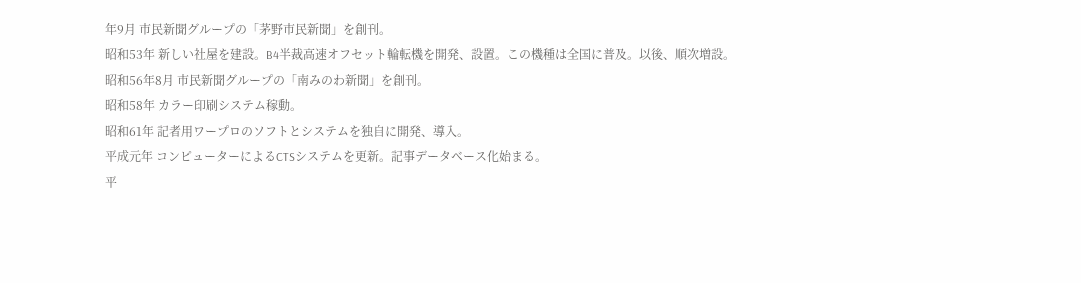年9月 市民新聞グループの「茅野市民新聞」を創刊。
昭和53年 新しい社屋を建設。B4半裁高速オフセット輪転機を開発、設置。この機種は全国に普及。以後、順次増設。
昭和56年8月 市民新聞グループの「南みのわ新聞」を創刊。
昭和58年 カラー印刷システム稼動。
昭和61年 記者用ワープロのソフトとシステムを独自に開発、導入。
平成元年 コンピューターによるCTSシステムを更新。記事データベース化始まる。
平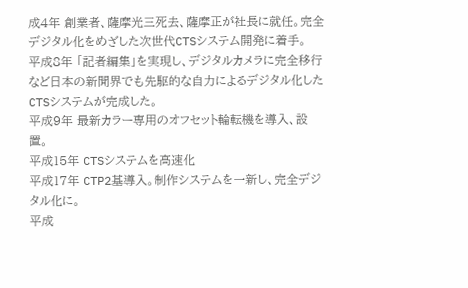成4年 創業者、薩摩光三死去、薩摩正が社長に就任。完全デジタル化をめざした次世代CTSシステム開発に着手。
平成8年 「記者編集」を実現し、デジタルカメラに完全移行など日本の新聞界でも先駆的な自力によるデジタル化したCTSシステムが完成した。
平成9年 最新カラー専用のオフセット輪転機を導入、設置。
平成15年 CTSシステムを高速化
平成17年 CTP2基導入。制作システムを一新し、完全デジタル化に。
平成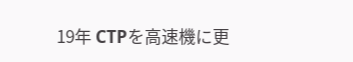19年 CTPを高速機に更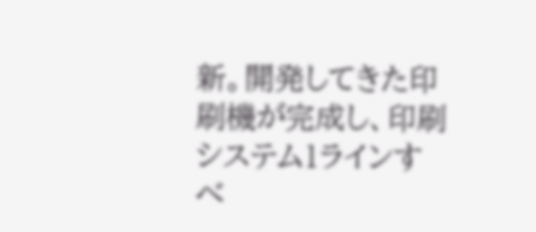新。開発してきた印刷機が完成し、印刷システム1ラインすべ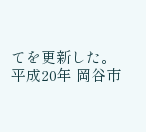てを更新した。
平成20年 岡谷市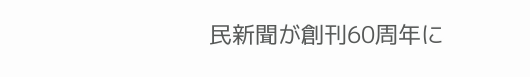民新聞が創刊60周年に